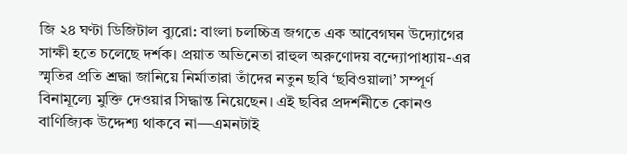জি ২৪ ঘণ্টা ডিজিটাল ব্যুরো: বাংলা চলচ্চিত্র জগতে এক আবেগঘন উদ্যোগের সাক্ষী হতে চলেছে দর্শক। প্রয়াত অভিনেতা রাহুল অরুণোদয় বন্দ্যোপাধ্যায়-এর স্মৃতির প্রতি শ্রদ্ধা জানিয়ে নির্মাতারা তাঁদের নতুন ছবি ‘ছবিওয়ালা’ সম্পূর্ণ বিনামূল্যে মুক্তি দেওয়ার সিদ্ধান্ত নিয়েছেন। এই ছবির প্রদর্শনীতে কোনও বাণিজ্যিক উদ্দেশ্য থাকবে না—এমনটাই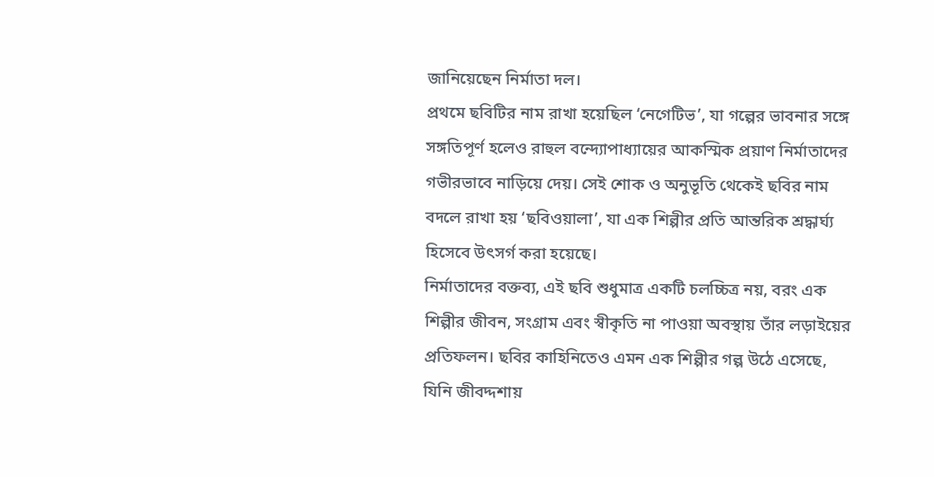জানিয়েছেন নির্মাতা দল।
প্রথমে ছবিটির নাম রাখা হয়েছিল ‘নেগেটিভ’, যা গল্পের ভাবনার সঙ্গে সঙ্গতিপূর্ণ হলেও রাহুল বন্দ্যোপাধ্যায়ের আকস্মিক প্রয়াণ নির্মাতাদের গভীরভাবে নাড়িয়ে দেয়। সেই শোক ও অনুভূতি থেকেই ছবির নাম বদলে রাখা হয় ‘ছবিওয়ালা’, যা এক শিল্পীর প্রতি আন্তরিক শ্রদ্ধার্ঘ্য হিসেবে উৎসর্গ করা হয়েছে।
নির্মাতাদের বক্তব্য, এই ছবি শুধুমাত্র একটি চলচ্চিত্র নয়, বরং এক শিল্পীর জীবন, সংগ্রাম এবং স্বীকৃতি না পাওয়া অবস্থায় তাঁর লড়াইয়ের প্রতিফলন। ছবির কাহিনিতেও এমন এক শিল্পীর গল্প উঠে এসেছে, যিনি জীবদ্দশায়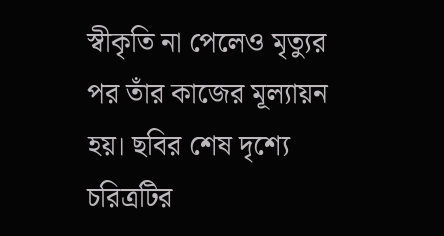স্বীকৃতি না পেলেও মৃত্যুর পর তাঁর কাজের মূল্যায়ন হয়। ছবির শেষ দৃশ্যে চরিত্রটির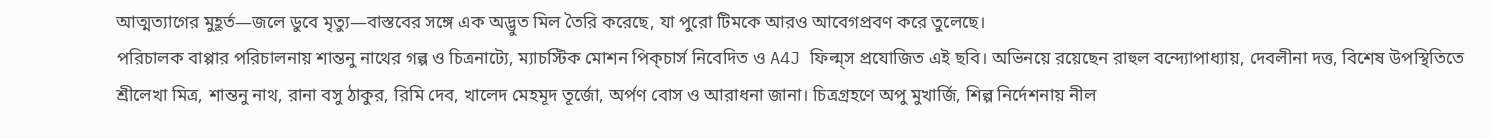আত্মত্যাগের মুহূর্ত—জলে ডুবে মৃত্যু—বাস্তবের সঙ্গে এক অদ্ভুত মিল তৈরি করেছে, যা পুরো টিমকে আরও আবেগপ্রবণ করে তুলেছে।
পরিচালক বাপ্পার পরিচালনায় শান্তনু নাথের গল্প ও চিত্রনাট্যে, ম্যাচস্টিক মোশন পিক্চার্স নিবেদিত ও A4J ফিল্ম্স প্রযোজিত এই ছবি। অভিনয়ে রয়েছেন রাহুল বন্দ্যোপাধ্যায়, দেবলীনা দত্ত, বিশেষ উপস্থিতিতে শ্রীলেখা মিত্র, শান্তনু নাথ, রানা বসু ঠাকুর, রিমি দেব, খালেদ মেহমূদ তূর্জো, অর্পণ বোস ও আরাধনা জানা। চিত্রগ্রহণে অপু মুখার্জি, শিল্প নির্দেশনায় নীল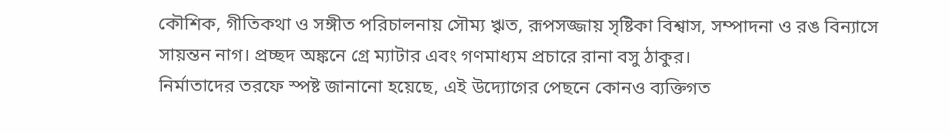কৌশিক, গীতিকথা ও সঙ্গীত পরিচালনায় সৌম্য ৠত, রূপসজ্জায় সৃষ্টিকা বিশ্বাস, সম্পাদনা ও রঙ বিন্যাসে সায়ন্তন নাগ। প্রচ্ছদ অঙ্কনে গ্রে ম্যাটার এবং গণমাধ্যম প্রচারে রানা বসু ঠাকুর।
নির্মাতাদের তরফে স্পষ্ট জানানো হয়েছে, এই উদ্যোগের পেছনে কোনও ব্যক্তিগত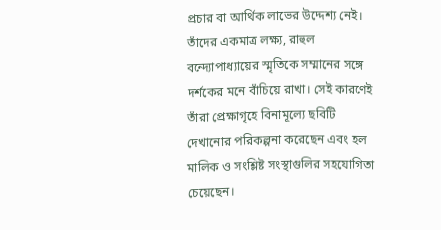প্রচার বা আর্থিক লাভের উদ্দেশ্য নেই। তাঁদের একমাত্র লক্ষ্য, রাহুল বন্দ্যোপাধ্যায়ের স্মৃতিকে সম্মানের সঙ্গে দর্শকের মনে বাঁচিয়ে রাখা। সেই কারণেই তাঁরা প্রেক্ষাগৃহে বিনামূল্যে ছবিটি দেখানোর পরিকল্পনা করেছেন এবং হল মালিক ও সংশ্লিষ্ট সংস্থাগুলির সহযোগিতা চেয়েছেন।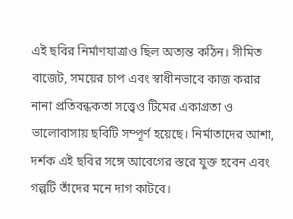এই ছবির নির্মাণযাত্রাও ছিল অত্যন্ত কঠিন। সীমিত বাজেট, সময়ের চাপ এবং স্বাধীনভাবে কাজ করার নানা প্রতিবন্ধকতা সত্ত্বেও টিমের একাগ্রতা ও ভালোবাসায় ছবিটি সম্পূর্ণ হয়েছে। নির্মাতাদের আশা, দর্শক এই ছবির সঙ্গে আবেগের স্তরে যুক্ত হবেন এবং গল্পটি তাঁদের মনে দাগ কাটবে।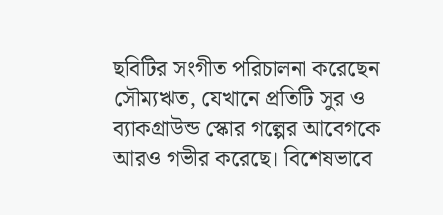ছবিটির সংগীত পরিচালনা করেছেন সৌম্যঋত, যেখানে প্রতিটি সুর ও ব্যাকগ্রাউন্ড স্কোর গল্পের আবেগকে আরও গভীর করেছে। বিশেষভাবে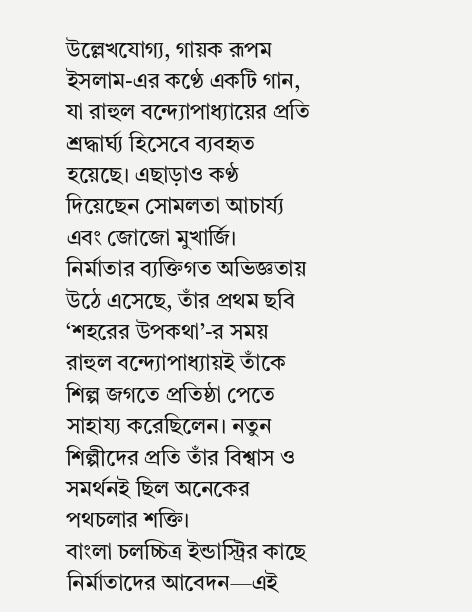উল্লেখযোগ্য, গায়ক রূপম ইসলাম-এর কণ্ঠে একটি গান, যা রাহুল বন্দ্যোপাধ্যায়ের প্রতি শ্রদ্ধার্ঘ্য হিসেবে ব্যবহৃত হয়েছে। এছাড়াও কণ্ঠ দিয়েছেন সোমলতা আচার্য্য এবং জোজো মুখার্জি।
নির্মাতার ব্যক্তিগত অভিজ্ঞতায় উঠে এসেছে, তাঁর প্রথম ছবি ‘শহরের উপকথা’-র সময় রাহুল বন্দ্যোপাধ্যায়ই তাঁকে শিল্প জগতে প্রতিষ্ঠা পেতে সাহায্য করেছিলেন। নতুন শিল্পীদের প্রতি তাঁর বিশ্বাস ও সমর্থনই ছিল অনেকের পথচলার শক্তি।
বাংলা চলচ্চিত্র ইন্ডাস্ট্রির কাছে নির্মাতাদের আবেদন—এই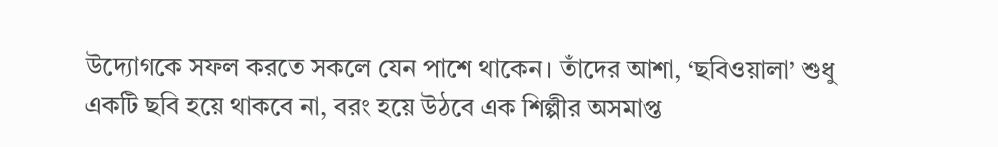উদ্যোগকে সফল করতে সকলে যেন পাশে থাকেন। তাঁদের আশা, ‘ছবিওয়ালা’ শুধু একটি ছবি হয়ে থাকবে না, বরং হয়ে উঠবে এক শিল্পীর অসমাপ্ত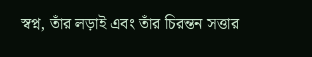স্বপ্ন, তাঁর লড়াই এবং তাঁর চিরন্তন সত্তার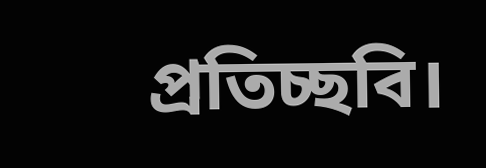প্রতিচ্ছবি।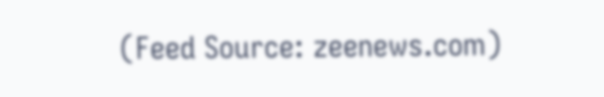(Feed Source: zeenews.com)